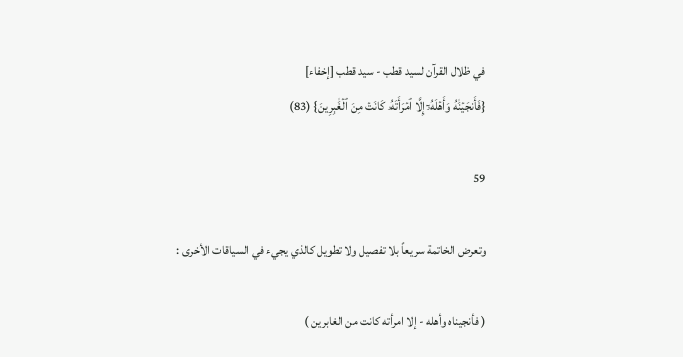في ظلال القرآن لسيد قطب - سيد قطب [إخفاء]
{فَأَنجَيۡنَٰهُ وَأَهۡلَهُۥٓ إِلَّا ٱمۡرَأَتَهُۥ كَانَتۡ مِنَ ٱلۡغَٰبِرِينَ} (83)

59

وتعرض الخاتمة سريعاً بلا تفصيل ولا تطويل كالذي يجيء في السياقات الأخرى :

( فأنجيناه وأهله - إلا امرأته كانت من الغابرين )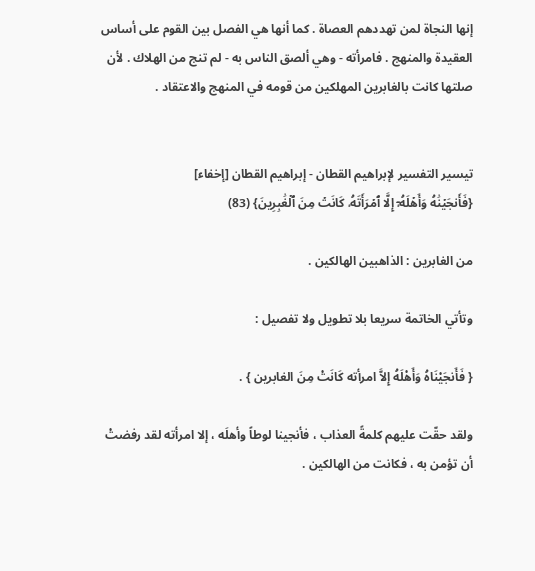إنها النجاة لمن تهددهم العصاة . كما أنها هي الفصل بين القوم على أساس العقيدة والمنهج . فامرأته - وهي ألصق الناس به - لم تنج من الهلاك . لأن صلتها كانت بالغابرين المهلكين من قومه في المنهج والاعتقاد .


تيسير التفسير لإبراهيم القطان - إبراهيم القطان [إخفاء]
{فَأَنجَيۡنَٰهُ وَأَهۡلَهُۥٓ إِلَّا ٱمۡرَأَتَهُۥ كَانَتۡ مِنَ ٱلۡغَٰبِرِينَ} (83)

من الغابرين : الذاهبين الهالكين .

وتأتي الخاتمة سريعا بلا تطويل ولا تفصيل :

{ فَأَنجَيْنَاهُ وَأَهْلَهُ إِلاَّ امرأته كَانَتْ مِنَ الغابرين } .

ولقد حقّت عليهم كلمةً العذاب ، فأنجينا لوطاً وأهلَه ، إلا امرأته لقد رفضتْ أن تؤمن به ، فكانت من الهالكين .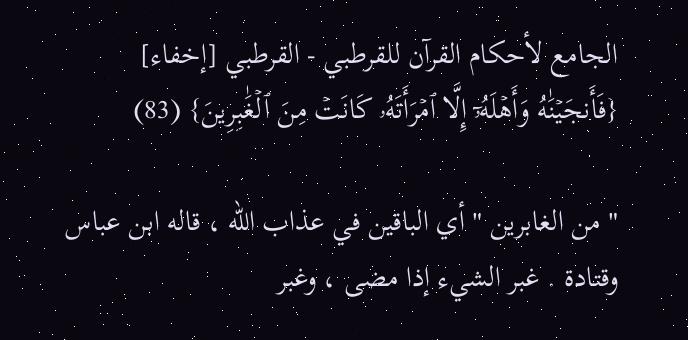الجامع لأحكام القرآن للقرطبي - القرطبي [إخفاء]
{فَأَنجَيۡنَٰهُ وَأَهۡلَهُۥٓ إِلَّا ٱمۡرَأَتَهُۥ كَانَتۡ مِنَ ٱلۡغَٰبِرِينَ} (83)

" من الغابرين " أي الباقين في عذاب الله ، قاله ابن عباس وقتادة . غبر الشيء إذا مضى ، وغبر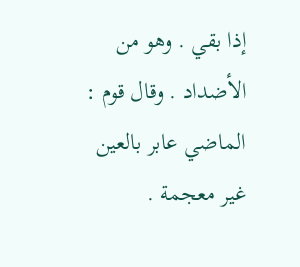إذا بقي . وهو من الأضداد . وقال قوم : الماضي عابر بالعين غير معجمة .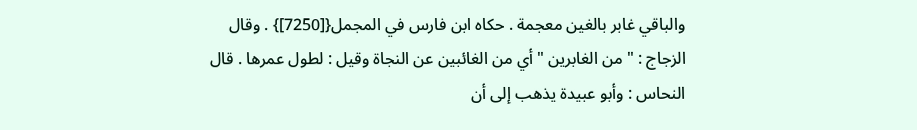والباقي غابر بالغين معجمة . حكاه ابن فارس في المجمل{[7250]} . وقال الزجاج : " من الغابرين " أي من الغائبين عن النجاة وقيل : لطول عمرها . قال النحاس : وأبو عبيدة يذهب إلى أن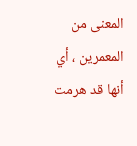المعنى من المعمرين ، أي أنها قد هرمت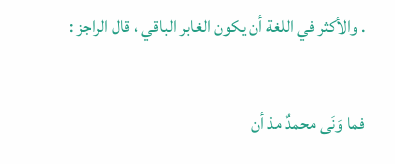. والأكثر في اللغة أن يكون الغابر الباقي ، قال الراجز :

فما وَنَى محمدٌ مذ أن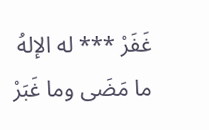غَفَرْ *** له الإلهُ ما مَضَى وما غَبَرْ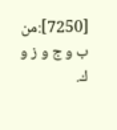[7250]:من ب و ج و ز و ك.